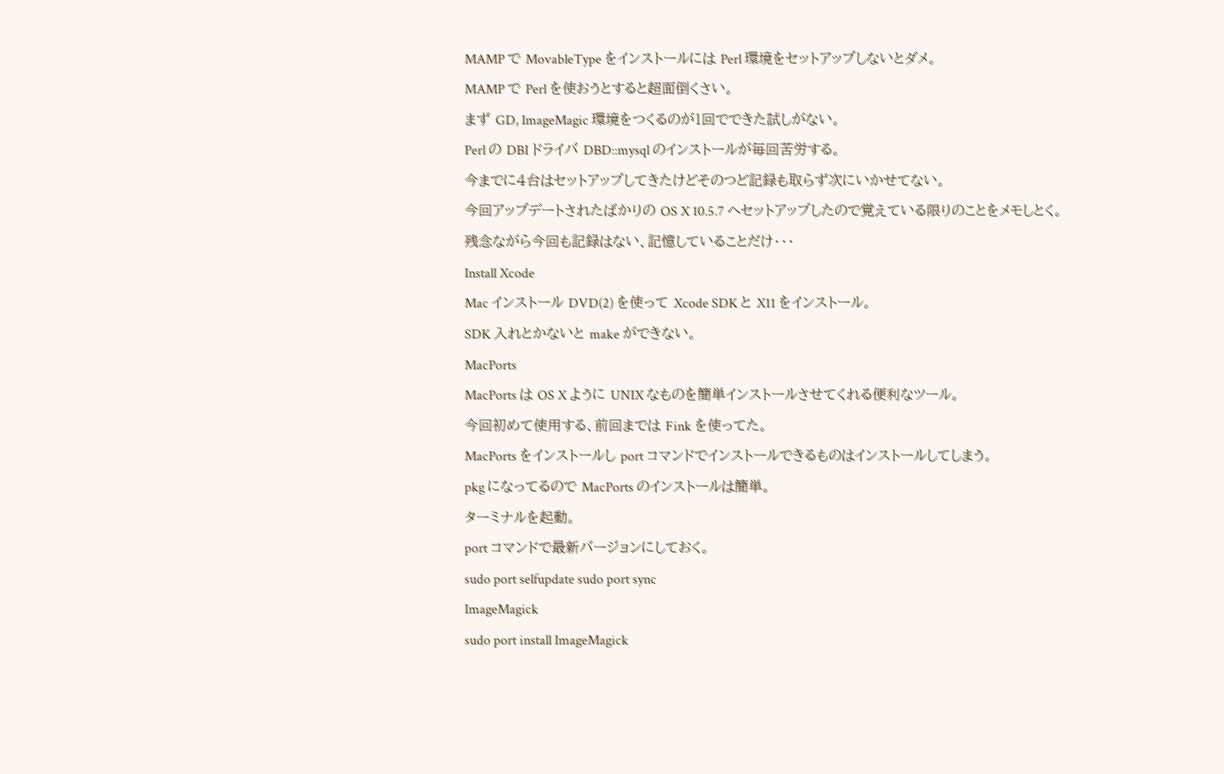MAMP で MovableType をインストールには Perl 環境をセットアップしないとダメ。
MAMP で Perl を使おうとすると超面倒くさい。
まず GD, ImageMagic 環境をつくるのが1回でできた試しがない。
Perl の DBI ドライバ DBD::mysql のインストールが毎回苦労する。
今までに4台はセットアップしてきたけどそのつど記録も取らず次にいかせてない。
今回アップデートされたばかりの OS X 10.5.7 へセットアップしたので覚えている限りのことをメモしとく。
残念ながら今回も記録はない、記憶していることだけ・・・
Install Xcode
Mac インストール DVD(2) を使って Xcode SDK と X11 をインストール。
SDK 入れとかないと make ができない。
MacPorts
MacPorts は OS X ように UNIX なものを簡単インストールさせてくれる便利なツール。
今回初めて使用する、前回までは Fink を使ってた。
MacPorts をインストールし port コマンドでインストールできるものはインストールしてしまう。
pkg になってるので MacPorts のインストールは簡単。
ターミナルを起動。
port コマンドで最新バージョンにしておく。
sudo port selfupdate sudo port sync
ImageMagick
sudo port install ImageMagick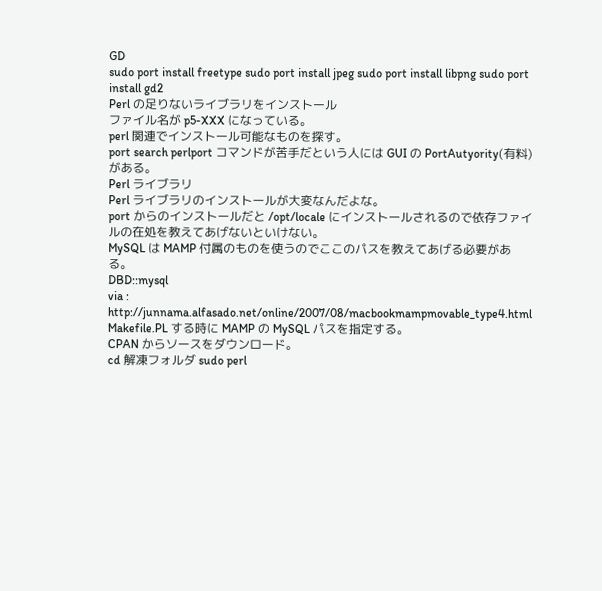GD
sudo port install freetype sudo port install jpeg sudo port install libpng sudo port install gd2
Perl の足りないライブラリをインストール
ファイル名が p5-XXX になっている。
perl 関連でインストール可能なものを探す。
port search perlport コマンドが苦手だという人には GUI の PortAutyority(有料)がある。
Perl ライブラリ
Perl ライブラリのインストールが大変なんだよな。
port からのインストールだと /opt/locale にインストールされるので依存ファイルの在処を教えてあげないといけない。
MySQL は MAMP 付属のものを使うのでここのパスを教えてあげる必要がある。
DBD::mysql
via : http://junnama.alfasado.net/online/2007/08/macbookmampmovable_type4.html
Makefile.PL する時に MAMP の MySQL パスを指定する。
CPAN からソースをダウンロード。
cd 解凍フォルダ sudo perl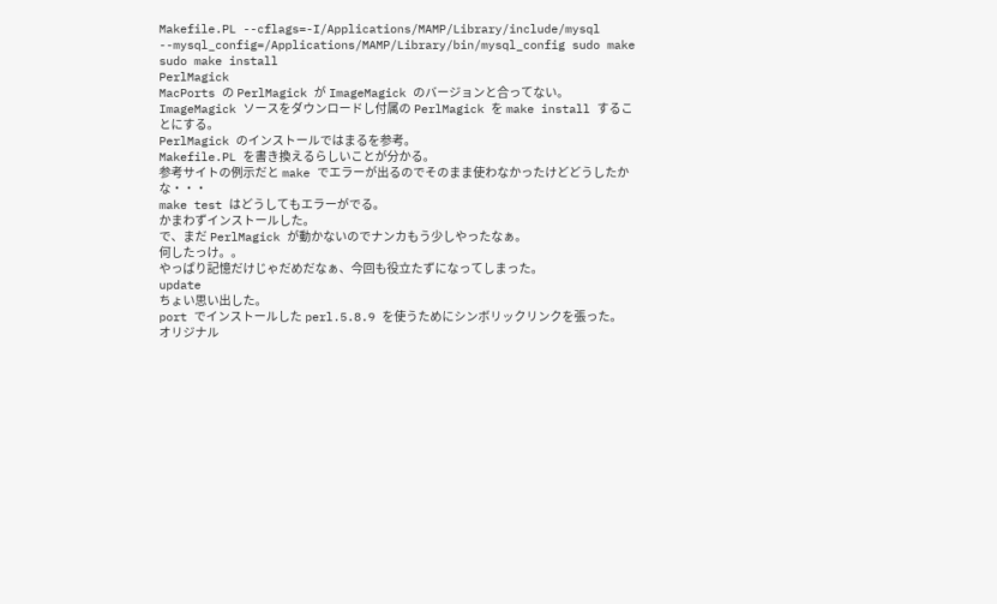Makefile.PL --cflags=-I/Applications/MAMP/Library/include/mysql --mysql_config=/Applications/MAMP/Library/bin/mysql_config sudo make sudo make install
PerlMagick
MacPorts の PerlMagick が ImageMagick のバージョンと合ってない。
ImageMagick ソースをダウンロードし付属の PerlMagick を make install することにする。
PerlMagick のインストールではまるを参考。
Makefile.PL を書き換えるらしいことが分かる。
参考サイトの例示だと make でエラーが出るのでそのまま使わなかったけどどうしたかな・・・
make test はどうしてもエラーがでる。
かまわずインストールした。
で、まだ PerlMagick が動かないのでナンカもう少しやったなぁ。
何したっけ。。
やっぱり記憶だけじゃだめだなぁ、今回も役立たずになってしまった。
update
ちょい思い出した。
port でインストールした perl.5.8.9 を使うためにシンボリックリンクを張った。
オリジナル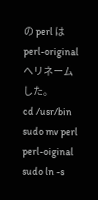の perl は perl-original へリネームした。
cd /usr/bin sudo mv perl perl-oiginal sudo ln -s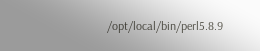/opt/local/bin/perl5.8.9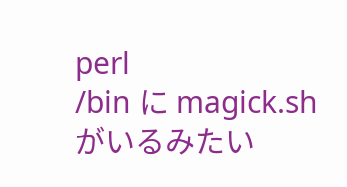perl
/bin に magick.sh がいるみたい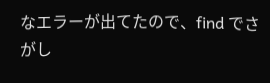なエラーが出てたので、find でさがし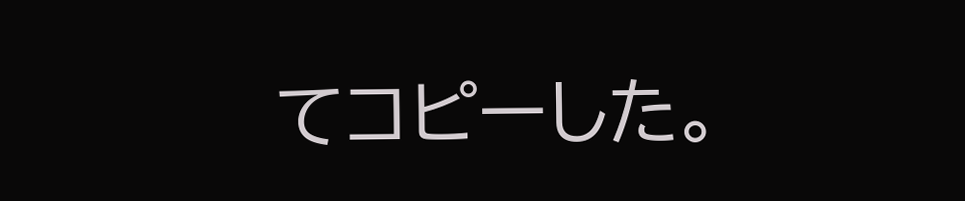てコピーした。